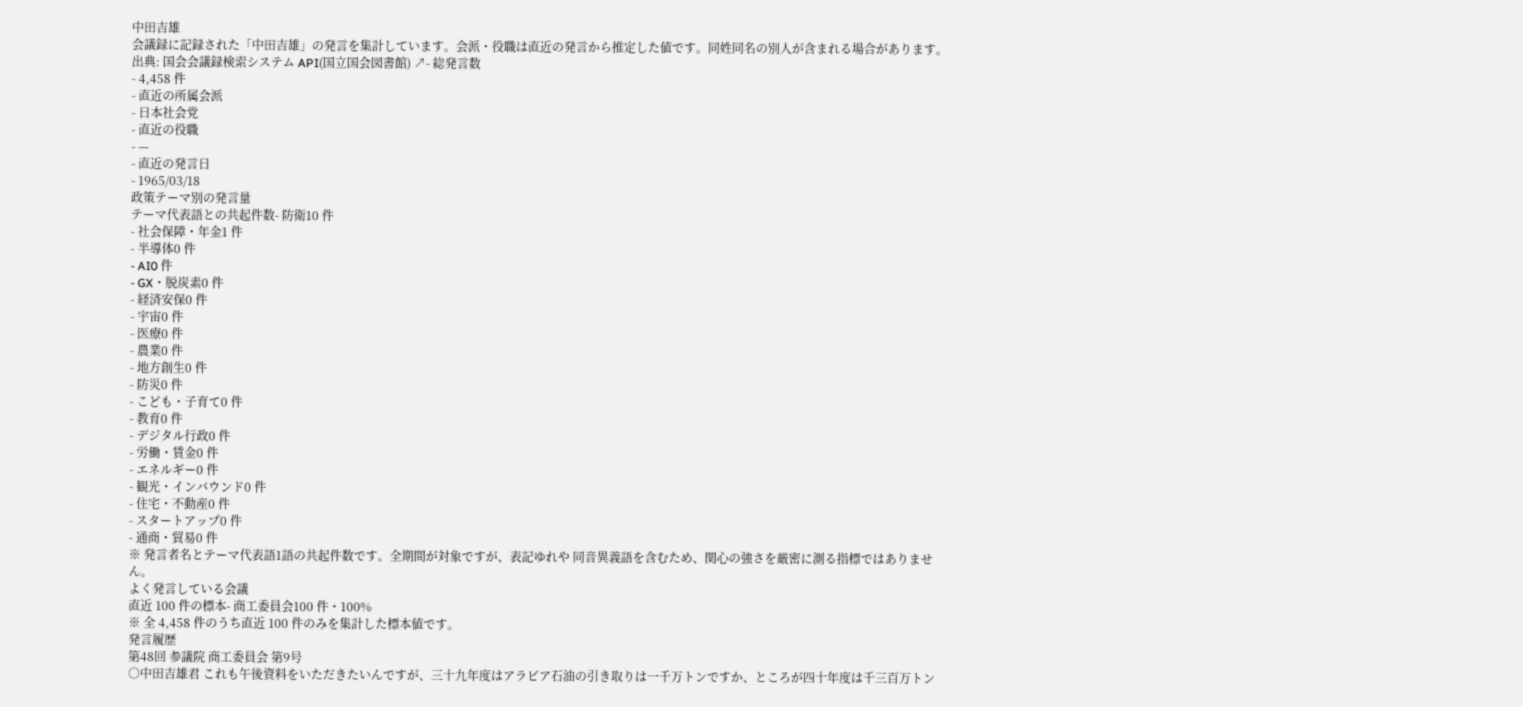中田吉雄
会議録に記録された「中田吉雄」の発言を集計しています。会派・役職は直近の発言から推定した値です。同姓同名の別人が含まれる場合があります。
出典: 国会会議録検索システム API(国立国会図書館) ↗- 総発言数
- 4,458 件
- 直近の所属会派
- 日本社会党
- 直近の役職
- —
- 直近の発言日
- 1965/03/18
政策テーマ別の発言量
テーマ代表語との共起件数- 防衛10 件
- 社会保障・年金1 件
- 半導体0 件
- AI0 件
- GX・脱炭素0 件
- 経済安保0 件
- 宇宙0 件
- 医療0 件
- 農業0 件
- 地方創生0 件
- 防災0 件
- こども・子育て0 件
- 教育0 件
- デジタル行政0 件
- 労働・賃金0 件
- エネルギー0 件
- 観光・インバウンド0 件
- 住宅・不動産0 件
- スタートアップ0 件
- 通商・貿易0 件
※ 発言者名とテーマ代表語1語の共起件数です。全期間が対象ですが、表記ゆれや 同音異義語を含むため、関心の強さを厳密に測る指標ではありません。
よく発言している会議
直近 100 件の標本- 商工委員会100 件・100%
※ 全 4,458 件のうち直近 100 件のみを集計した標本値です。
発言履歴
第48回 参議院 商工委員会 第9号
○中田吉雄君 これも午後資料をいただきたいんですが、三十九年度はアラビア石油の引き取りは一千万トンですか、ところが四十年度は千三百万トン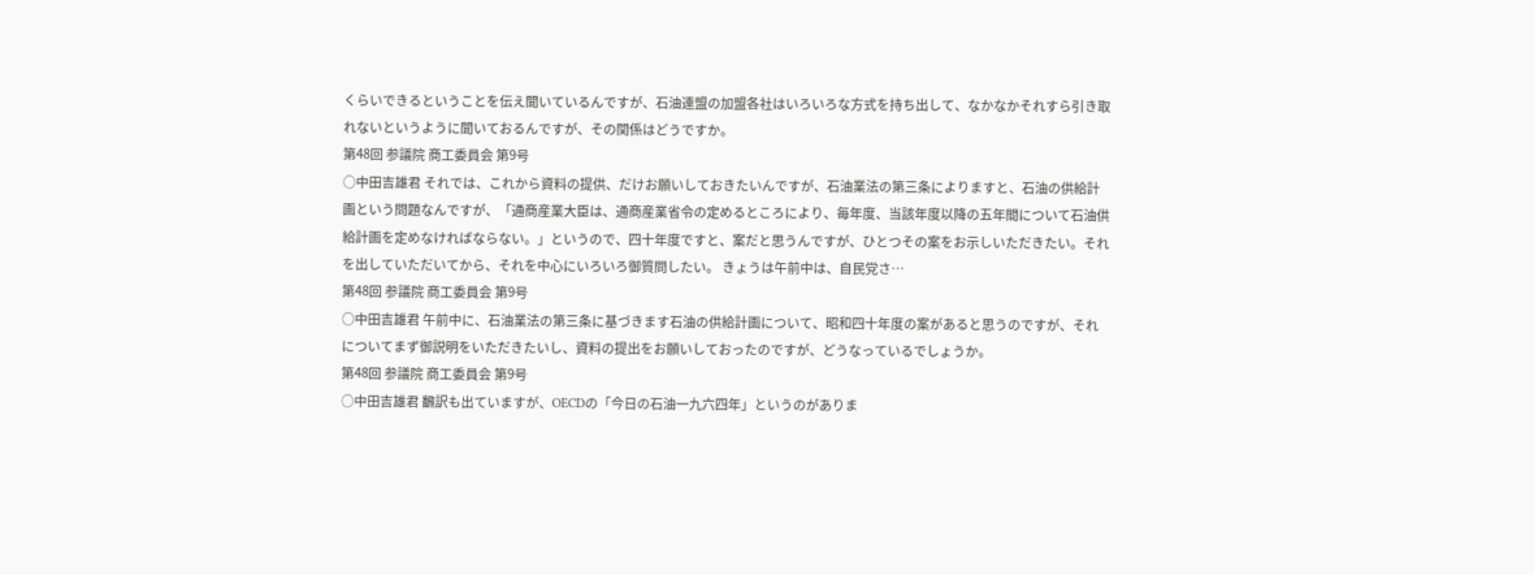くらいできるということを伝え聞いているんですが、石油連盟の加盟各社はいろいろな方式を持ち出して、なかなかそれすら引き取れないというように聞いておるんですが、その関係はどうですか。
第48回 参議院 商工委員会 第9号
○中田吉雄君 それでは、これから資料の提供、だけお願いしておきたいんですが、石油業法の第三条によりますと、石油の供給計画という問題なんですが、「通商産業大臣は、通商産業省令の定めるところにより、毎年度、当該年度以降の五年間について石油供給計画を定めなければならない。」というので、四十年度ですと、案だと思うんですが、ひとつその案をお示しいただきたい。それを出していただいてから、それを中心にいろいろ御質問したい。 きょうは午前中は、自民党さ…
第48回 参議院 商工委員会 第9号
○中田吉雄君 午前中に、石油業法の第三条に基づきます石油の供給計画について、昭和四十年度の案があると思うのですが、それについてまず御説明をいただきたいし、資料の提出をお願いしておったのですが、どうなっているでしょうか。
第48回 参議院 商工委員会 第9号
○中田吉雄君 飜訳も出ていますが、OECDの「今日の石油一九六四年」というのがありま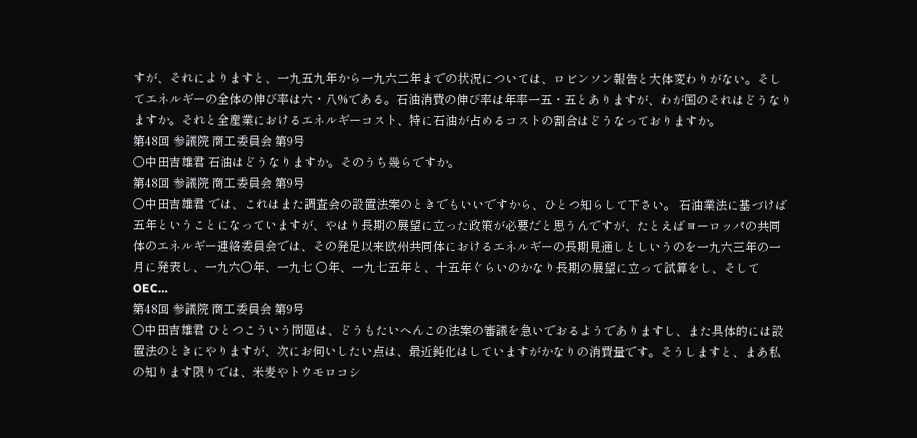すが、それによりますと、一九五九年から一九六二年までの状況については、ロビンソン報告と大体変わりがない。そしてエネルギーの全体の伸び率は六・八%である。石油消費の伸び率は年率一五・五とありますが、わが国のそれはどうなりますか。それと全産業におけるエネルギーコスト、特に石油が占めるコストの割合はどうなっておりますか。
第48回 参議院 商工委員会 第9号
○中田吉雄君 石油はどうなりますか。そのうち幾らですか。
第48回 参議院 商工委員会 第9号
○中田吉雄君 では、これはまた調査会の設置法案のときでもいいですから、ひとつ知らして下さい。 石油業法に基づけば五年ということになっていますが、やはり長期の展望に立った政策が必要だと思うんですが、たとえばヨーロッパの共同体のエネルギー連絡委員会では、その発足以来欧州共同体におけるエネルギーの長期見通しとしいうのを一九六三年の一月に発表し、一九六〇年、一九七 ○年、一九七五年と、十五年ぐらいのかなり長期の展望に立って試算をし、そしてOEC…
第48回 参議院 商工委員会 第9号
○中田吉雄君 ひとつこういう問題は、どうもたいへんこの法案の審議を急いでおるようでありますし、また具体的には設置法のときにやりますが、次にお伺いしたい点は、最近鈍化はしていますがかなりの消費量です。そうしますと、まあ私の知ります限りでは、米麦やトウモロコシ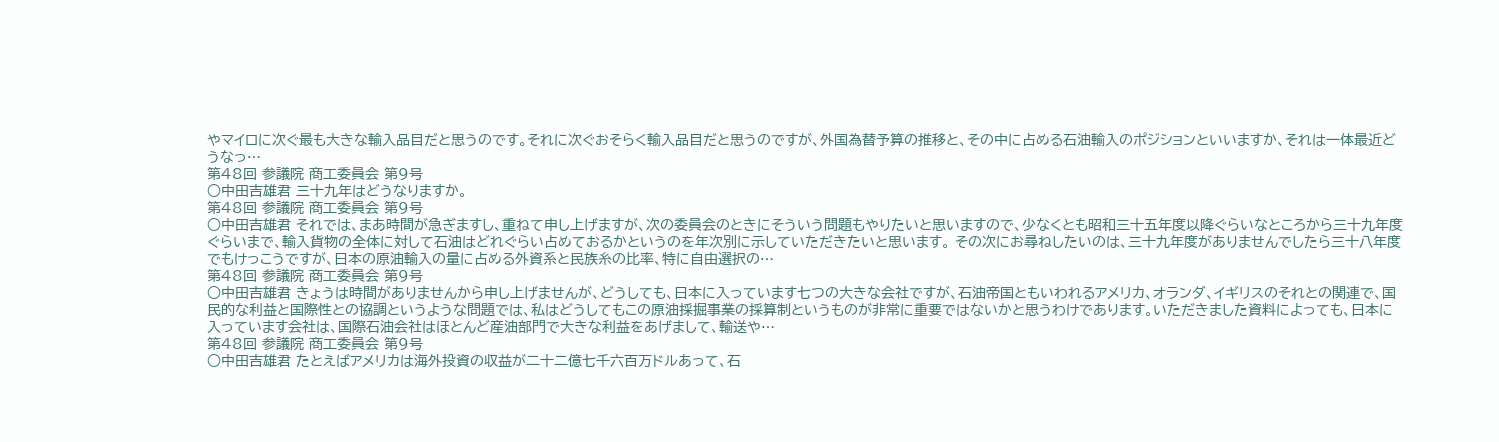やマイロに次ぐ最も大きな輸入品目だと思うのです。それに次ぐおそらく輸入品目だと思うのですが、外国為替予算の推移と、その中に占める石油輸入のポジションといいますか、それは一体最近どうなっ…
第48回 参議院 商工委員会 第9号
○中田吉雄君 三十九年はどうなりますか。
第48回 参議院 商工委員会 第9号
○中田吉雄君 それでは、まあ時間が急ぎますし、重ねて申し上げますが、次の委員会のときにそういう問題もやりたいと思いますので、少なくとも昭和三十五年度以降ぐらいなところから三十九年度ぐらいまで、輸入貨物の全体に対して石油はどれぐらい占めておるかというのを年次別に示していただきたいと思います。 その次にお尋ねしたいのは、三十九年度がありませんでしたら三十八年度でもけっこうですが、日本の原油輸入の量に占める外資系と民族糸の比率、特に自由選択の…
第48回 参議院 商工委員会 第9号
○中田吉雄君 きょうは時間がありませんから申し上げませんが、どうしても、日本に入っています七つの大きな会社ですが、石油帝国ともいわれるアメリカ、オランダ、イギリスのそれとの関連で、国民的な利益と国際性との協調というような問題では、私はどうしてもこの原油採掘事業の採算制というものが非常に重要ではないかと思うわけであります。いただきました資料によっても、日本に入っています会社は、国際石油会社はほとんど産油部門で大きな利益をあげまして、輸送や…
第48回 参議院 商工委員会 第9号
○中田吉雄君 たとえばアメリカは海外投資の収益が二十二億七千六百万ドルあって、石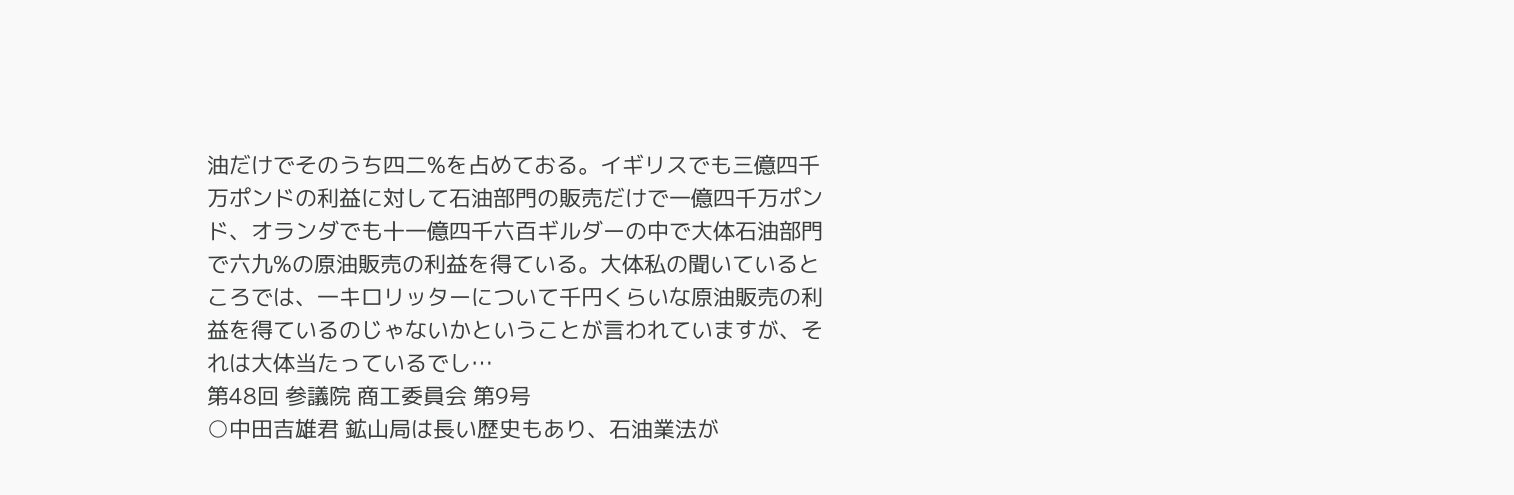油だけでそのうち四二%を占めておる。イギリスでも三億四千万ポンドの利益に対して石油部門の販売だけで一億四千万ポンド、オランダでも十一億四千六百ギルダーの中で大体石油部門で六九%の原油販売の利益を得ている。大体私の聞いているところでは、一キロリッターについて千円くらいな原油販売の利益を得ているのじゃないかということが言われていますが、それは大体当たっているでし…
第48回 参議院 商工委員会 第9号
○中田吉雄君 鉱山局は長い歴史もあり、石油業法が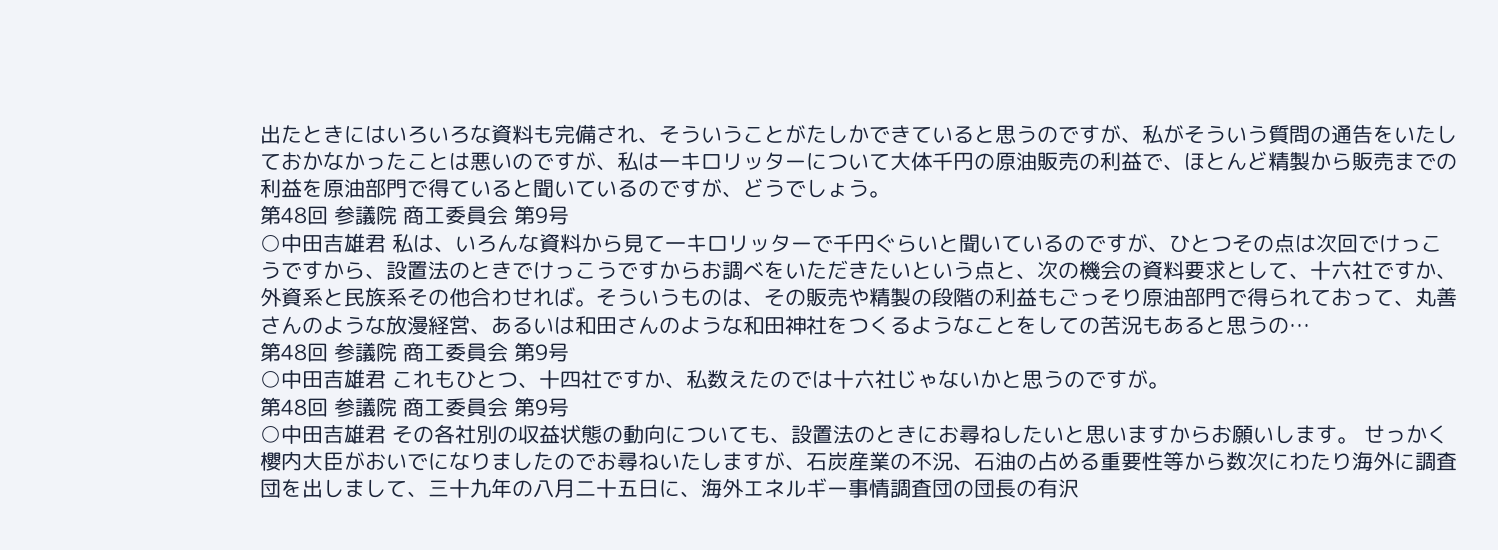出たときにはいろいろな資料も完備され、そういうことがたしかできていると思うのですが、私がそういう質問の通告をいたしておかなかったことは悪いのですが、私は一キロリッターについて大体千円の原油販売の利益で、ほとんど精製から販売までの利益を原油部門で得ていると聞いているのですが、どうでしょう。
第48回 参議院 商工委員会 第9号
○中田吉雄君 私は、いろんな資料から見て一キロリッターで千円ぐらいと聞いているのですが、ひとつその点は次回でけっこうですから、設置法のときでけっこうですからお調べをいただきたいという点と、次の機会の資料要求として、十六社ですか、外資系と民族系その他合わせれば。そういうものは、その販売や精製の段階の利益もごっそり原油部門で得られておって、丸善さんのような放漫経営、あるいは和田さんのような和田神社をつくるようなことをしての苦況もあると思うの…
第48回 参議院 商工委員会 第9号
○中田吉雄君 これもひとつ、十四社ですか、私数えたのでは十六社じゃないかと思うのですが。
第48回 参議院 商工委員会 第9号
○中田吉雄君 その各社別の収益状態の動向についても、設置法のときにお尋ねしたいと思いますからお願いします。 せっかく櫻内大臣がおいでになりましたのでお尋ねいたしますが、石炭産業の不況、石油の占める重要性等から数次にわたり海外に調査団を出しまして、三十九年の八月二十五日に、海外エネルギー事情調査団の団長の有沢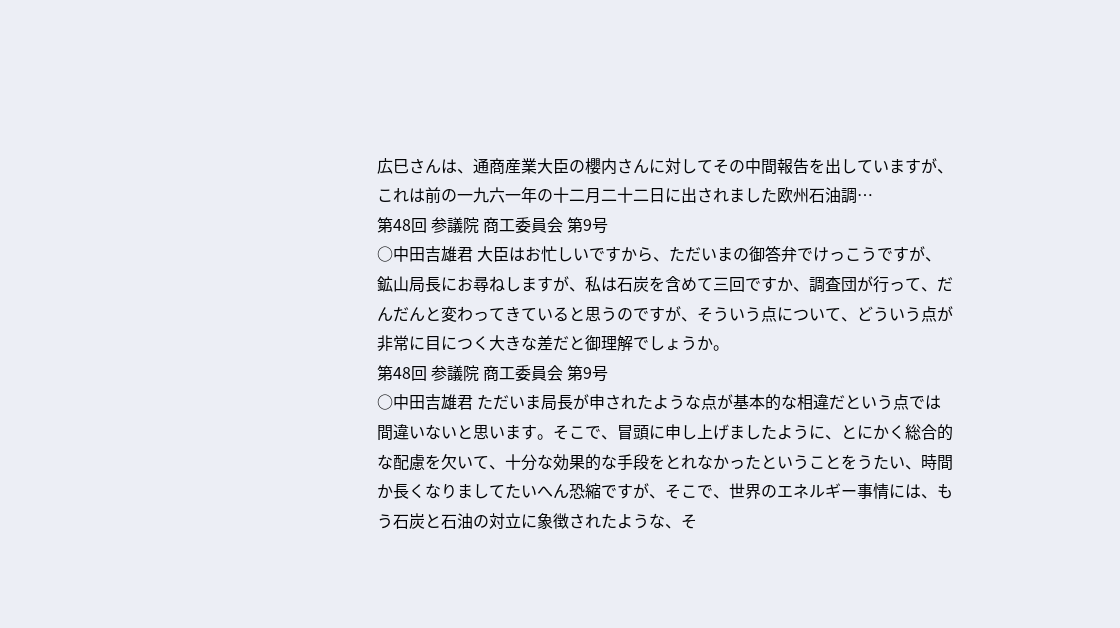広巳さんは、通商産業大臣の櫻内さんに対してその中間報告を出していますが、これは前の一九六一年の十二月二十二日に出されました欧州石油調…
第48回 参議院 商工委員会 第9号
○中田吉雄君 大臣はお忙しいですから、ただいまの御答弁でけっこうですが、鉱山局長にお尋ねしますが、私は石炭を含めて三回ですか、調査団が行って、だんだんと変わってきていると思うのですが、そういう点について、どういう点が非常に目につく大きな差だと御理解でしょうか。
第48回 参議院 商工委員会 第9号
○中田吉雄君 ただいま局長が申されたような点が基本的な相違だという点では間違いないと思います。そこで、冒頭に申し上げましたように、とにかく総合的な配慮を欠いて、十分な効果的な手段をとれなかったということをうたい、時間か長くなりましてたいへん恐縮ですが、そこで、世界のエネルギー事情には、もう石炭と石油の対立に象徴されたような、そ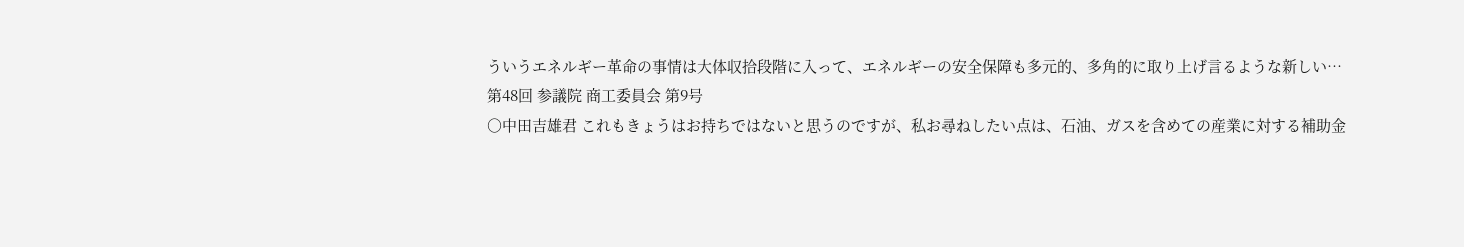ういうエネルギー革命の事情は大体収拾段階に入って、エネルギーの安全保障も多元的、多角的に取り上げ言るような新しい…
第48回 参議院 商工委員会 第9号
○中田吉雄君 これもきょうはお持ちではないと思うのですが、私お尋ねしたい点は、石油、ガスを含めての産業に対する補助金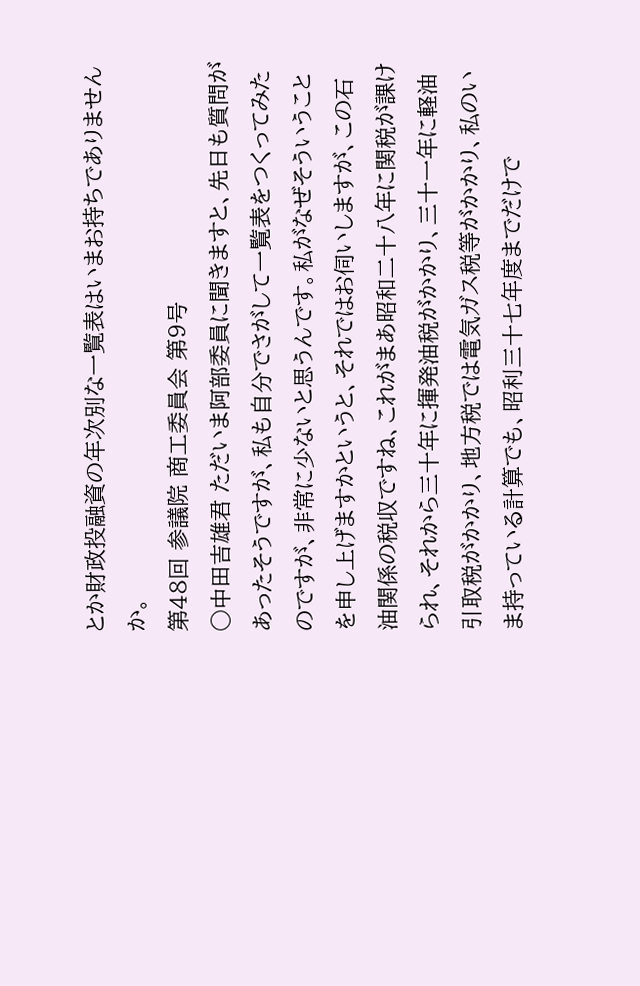とか財政投融資の年次別な一覧表はいまお持ちでありませんか。
第48回 参議院 商工委員会 第9号
○中田吉雄君 ただいま阿部委員に聞きますと、先日も質問があったそうですが、私も自分でさがして一覧表をつくってみたのですが、非常に少ないと思うんです。私がなぜそういうことを申し上げますかというと、それではお伺いしますが、この石油関係の税収ですね、これがまあ昭和二十八年に関税が課けられ、それから三十年に揮発油税がかかり、三十一年に軽油引取税がかかり、地方税では電気ガス税等がかかり、私のいま持っている計算でも、昭利三十七年度までだけで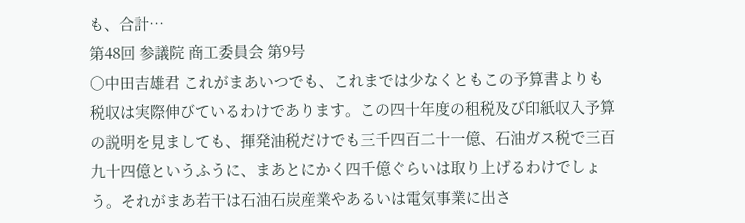も、合計…
第48回 参議院 商工委員会 第9号
○中田吉雄君 これがまあいつでも、これまでは少なくともこの予算書よりも税収は実際伸びているわけであります。この四十年度の租税及び印紙収入予算の説明を見ましても、揮発油税だけでも三千四百二十一億、石油ガス税で三百九十四億というふうに、まあとにかく四千億ぐらいは取り上げるわけでしょう。それがまあ若干は石油石炭産業やあるいは電気事業に出さ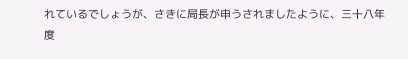れているでしょうが、さきに局長が申うされましたように、三十八年度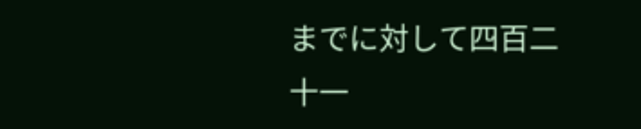までに対して四百二十一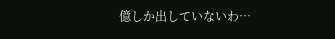億しか出していないわ…